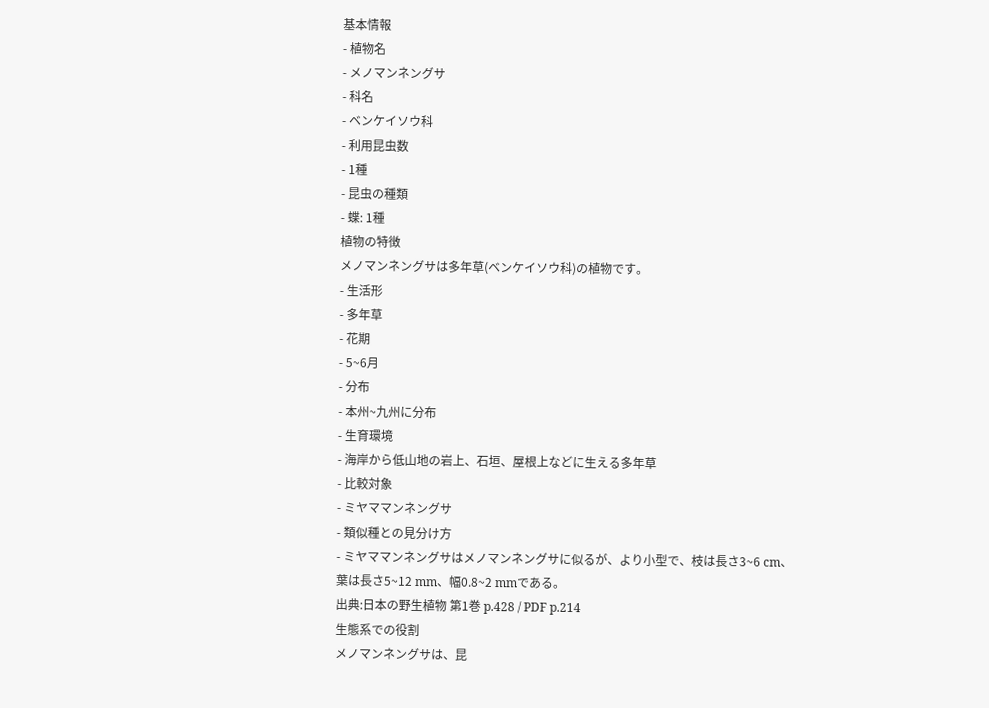基本情報
- 植物名
- メノマンネングサ
- 科名
- ベンケイソウ科
- 利用昆虫数
- 1種
- 昆虫の種類
- 蝶: 1種
植物の特徴
メノマンネングサは多年草(ベンケイソウ科)の植物です。
- 生活形
- 多年草
- 花期
- 5~6月
- 分布
- 本州~九州に分布
- 生育環境
- 海岸から低山地の岩上、石垣、屋根上などに生える多年草
- 比較対象
- ミヤママンネングサ
- 類似種との見分け方
- ミヤママンネングサはメノマンネングサに似るが、より小型で、枝は長さ3~6 cm、葉は長さ5~12 mm、幅0.8~2 mmである。
出典:日本の野生植物 第1巻 p.428 / PDF p.214
生態系での役割
メノマンネングサは、昆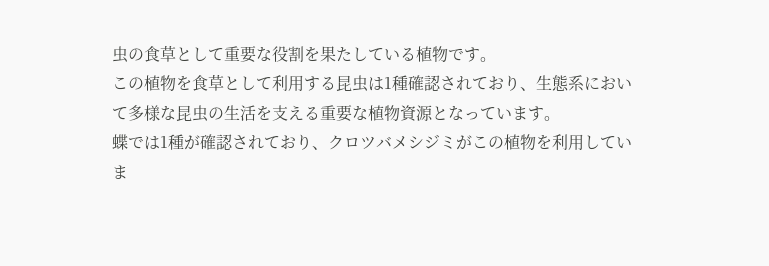虫の食草として重要な役割を果たしている植物です。
この植物を食草として利用する昆虫は1種確認されており、生態系において多様な昆虫の生活を支える重要な植物資源となっています。
蝶では1種が確認されており、クロツバメシジミがこの植物を利用していま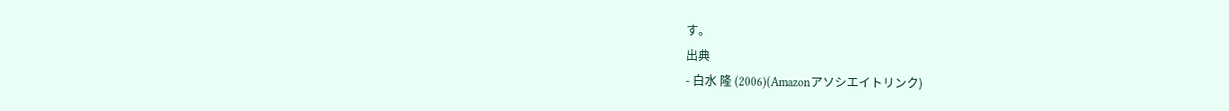す。
出典
- 白水 隆 (2006)(Amazonアソシエイトリンク)